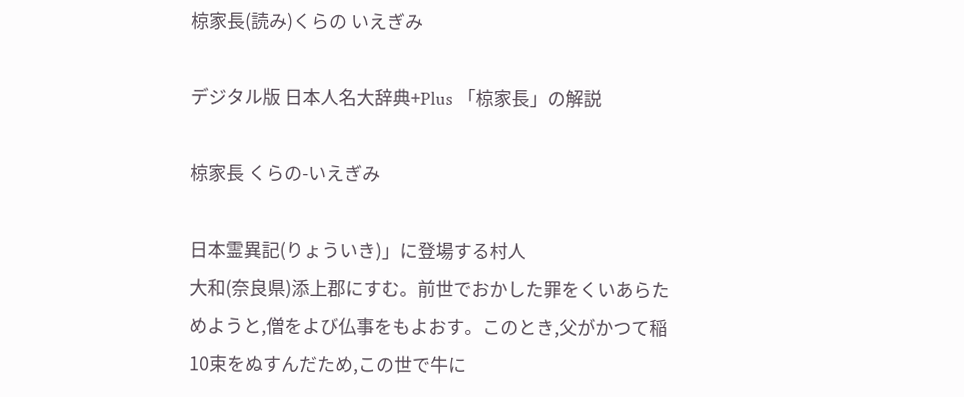椋家長(読み)くらの いえぎみ

デジタル版 日本人名大辞典+Plus 「椋家長」の解説

椋家長 くらの-いえぎみ

日本霊異記(りょういき)」に登場する村人
大和(奈良県)添上郡にすむ。前世でおかした罪をくいあらためようと,僧をよび仏事をもよおす。このとき,父がかつて稲10束をぬすんだため,この世で牛に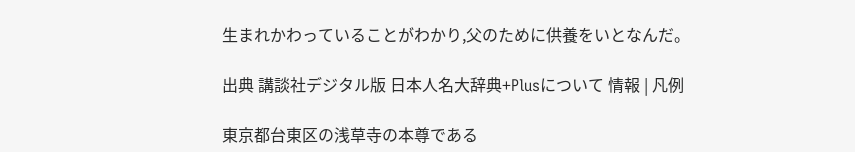生まれかわっていることがわかり,父のために供養をいとなんだ。

出典 講談社デジタル版 日本人名大辞典+Plusについて 情報 | 凡例

東京都台東区の浅草寺の本尊である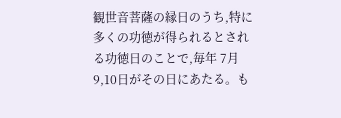観世音菩薩の縁日のうち,特に多くの功徳が得られるとされる功徳日のことで,毎年 7月9,10日がその日にあたる。も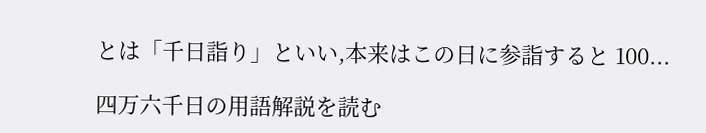とは「千日詣り」といい,本来はこの日に参詣すると 100...

四万六千日の用語解説を読む